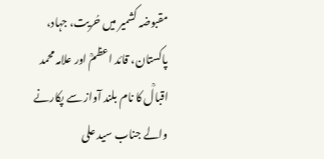مقبوضہ کشمیر میں حُریت، جہاد، پاکستان، قائد اعظمؒ اور علامہ محمد اقبالؒ کا نام بلند آواز سے پکارنے والے جناب سید علی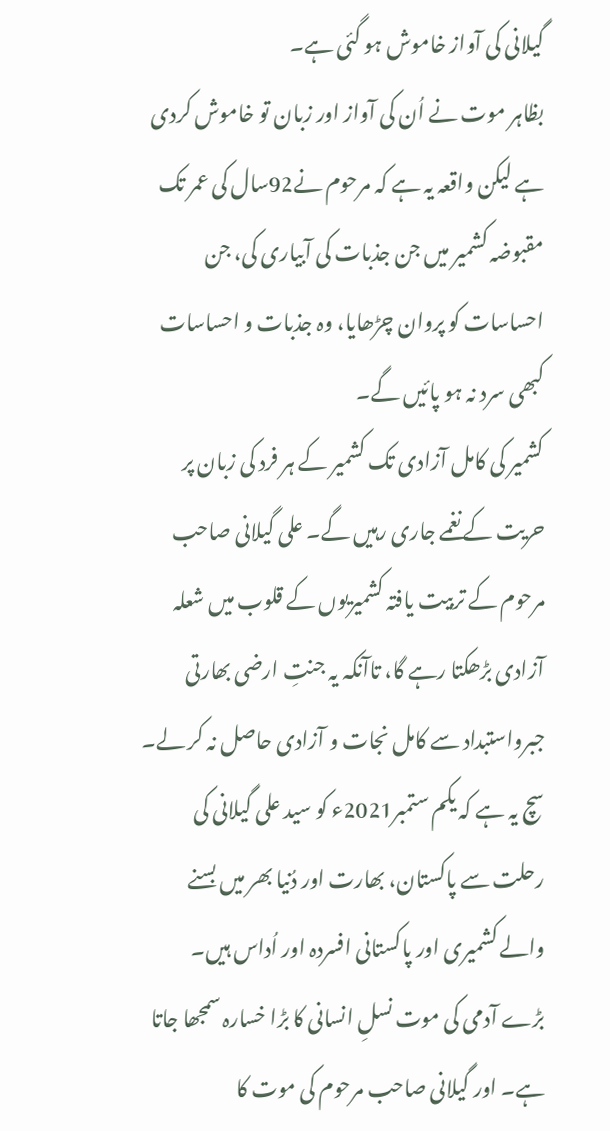گیلانی کی آواز خاموش ہو گئی ہے۔
بظاہر موت نے اُن کی آواز اور زبان تو خاموش کردی ہے لیکن واقعہ یہ ہے کہ مرحوم نے92سال کی عمر تک مقبوضہ کشمیر میں جن جذبات کی آبیاری کی، جن احساسات کو پروان چڑھایا، وہ جذبات و احساسات کبھی سرد نہ ہو پائیں گے۔
کشمیر کی کامل آزادی تک کشمیر کے ہر فرد کی زبان پر حریت کے نغمے جاری رہیں گے۔ علی گیلانی صاحب مرحوم کے تربیت یافتہ کشمیریوں کے قلوب میں شعلہ آزادی بڑھکتا رہے گا، تاآنکہ یہ جنتِ ارضی بھارتی جبرواستبداد سے کامل نجات و آزادی حاصل نہ کر لے۔ سچ یہ ہے کہ یکم ستمبر2021ء کو سید علی گیلانی کی رحلت سے پاکستان، بھارت اور دُنیا بھر میں بسنے والے کشمیری اور پاکستانی افسردہ اور اُداس ہیں۔
بڑے آدمی کی موت نسلِ انسانی کا بڑا خسارہ سمجھا جاتا ہے۔ اور گیلانی صاحب مرحوم کی موت کا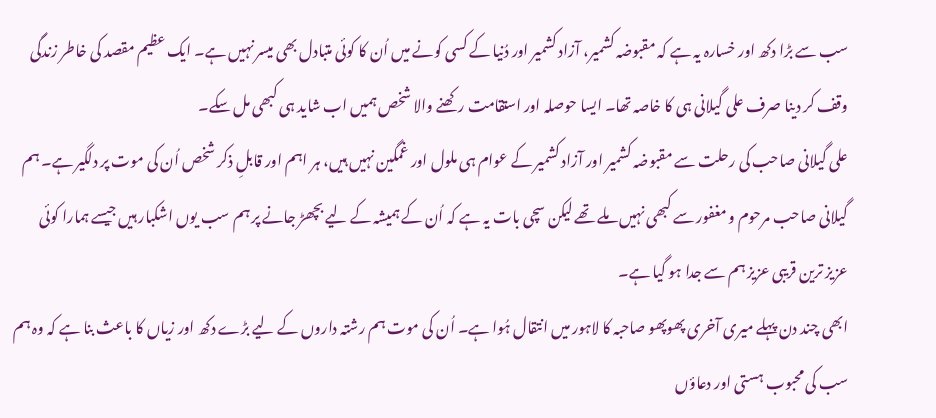سب سے بڑا دکھ اور خسارہ یہ ہے کہ مقبوضہ کشمیر، آزاد کشمیر اور دُنیا کے کسی کونے میں اُن کا کوئی متبادل بھی میسر نہیں ہے۔ ایک عظیم مقصد کی خاطر زندگی وقف کر دینا صرف علی گیلانی ہی کا خاصہ تھا۔ ایسا حوصلہ اور استقامت رکھنے والا شخص ہمیں اب شاید ہی کبھی مل سکے۔
علی گیلانی صاحب کی رحلت سے مقبوضہ کشمیر اور آزاد کشمیر کے عوام ہی ملول اور غمگین نہیں ہیں، ہر اہم اور قابلِ ذکر شخص اُن کی موت پر دلگیر ہے۔ ہم گیلانی صاحب مرحوم و مغفور سے کبھی نہیں ملے تھے لیکن سچی بات یہ ہے کہ اُن کے ہمیشہ کے لیے بچھڑ جانے پر ہم سب یوں اشکبار ہیں جیسے ہمارا کوئی عزیز ترین قریبی عزیز ہم سے جدا ہو گیا ہے۔
ابھی چند دن پہلے میری آخری پھوپھو صاحبہ کا لاہور میں انتقال ہُوا ہے۔ اُن کی موت ہم رشتہ داروں کے لیے بڑے دکھ اور زیاں کا باعث بنا ہے کہ وہ ہم سب کی محبوب ہستی اور دعاؤں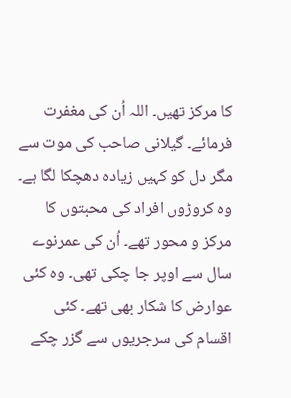کا مرکز تھیں۔ اللہ اُن کی مغفرت فرمائے۔ گیلانی صاحب کی موت سے مگر دل کو کہیں زیادہ دھچکا لگا ہے۔ وہ کروڑوں افراد کی محبتوں کا مرکز و محور تھے۔ اُن کی عمرنوے سال سے اوپر جا چکی تھی۔ وہ کئی عوارض کا شکار بھی تھے۔ کئی اقسام کی سرجریوں سے گزر چکے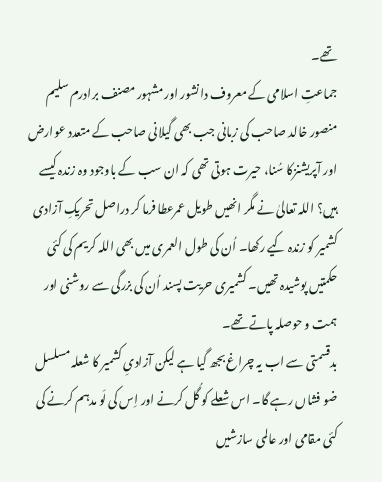تھے۔
جماعتِ اسلامی کے معروف دانشور اور مشہور مصنف برادرم سلیم منصور خالد صاحب کی زبانی جب بھی گیلانی صاحب کے متعدد عوارض اور آپریشنزکا سُنا، حیرت ہوتی تھی کہ ان سب کے باوجود وہ زندہ کیسے ہیں؟ اللہ تعالیٰ نے مگر انھیں طویل عمرعطا فرما کر دراصل تحریکِ آزادی کشمیر کو زندہ کیے رکھا۔ اُن کی طول العمری میں بھی اللہ کریم کی کئی حکمتیں پوشیدہ تھیں۔ کشمیری حریت پسند اُن کی بزرگی سے روشنی اور ہمت و حوصلہ پاتے تھے۔
بدقسمتی سے اب یہ چراغ بجھ گیا ہے لیکن آزادیِ کشمیر کا شعلہ مسلسل ضو فشاں رہے گا۔ اس شعلے کو گُل کرنے اور اِس کی لَو مدہم کرنے کی کئی مقامی اور عالمی سازشیں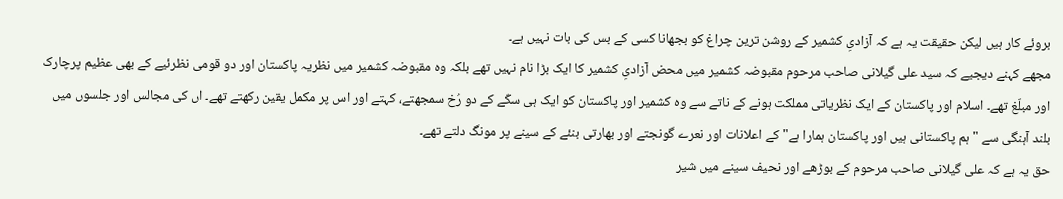بروئے کار ہیں لیکن حقیقت یہ ہے کہ آزادیِ کشمیر کے روشن ترین چراغ کو بجھانا کسی کے بس کی بات نہیں ہے۔
مجھے کہنے دیجیے کہ سید علی گیلانی صاحب مرحوم مقبوضہ کشمیر میں محض آزادیِ کشمیر کا ایک بڑا نام نہیں تھے بلکہ وہ مقبوضہ کشمیر میں نظریہ پاکستان اور دو قومی نظرئیے کے بھی عظیم پرچارک اور مبلّغ تھے۔ اسلام اور پاکستان کے ایک نظریاتی مملکت ہونے کے ناتے سے وہ کشمیر اور پاکستان کو ایک ہی سکّے کے دو رُخ سمجھتے، کہتے اور اس پر مکمل یقین رکھتے تھے۔ اں کی مجالس اور جلسوں میں بلند آہنگی سے "ہم پاکستانی ہیں اور پاکستان ہمارا ہے" کے اعلانات اور نعرے گونجتے اور بھارتی بنئے کے سینے پر مونگ دلتے تھے۔
حق یہ ہے کہ علی گیلانی صاحب مرحوم کے بوڑھے اور نحیف سینے میں شیر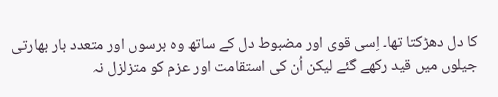کا دل دھڑکتا تھا۔ اِسی قوی اور مضبوط دل کے ساتھ وہ برسوں اور متعدد بار بھارتی جیلوں میں قید رکھے گئے لیکن اُن کی استقامت اور عزم کو متزلزل نہ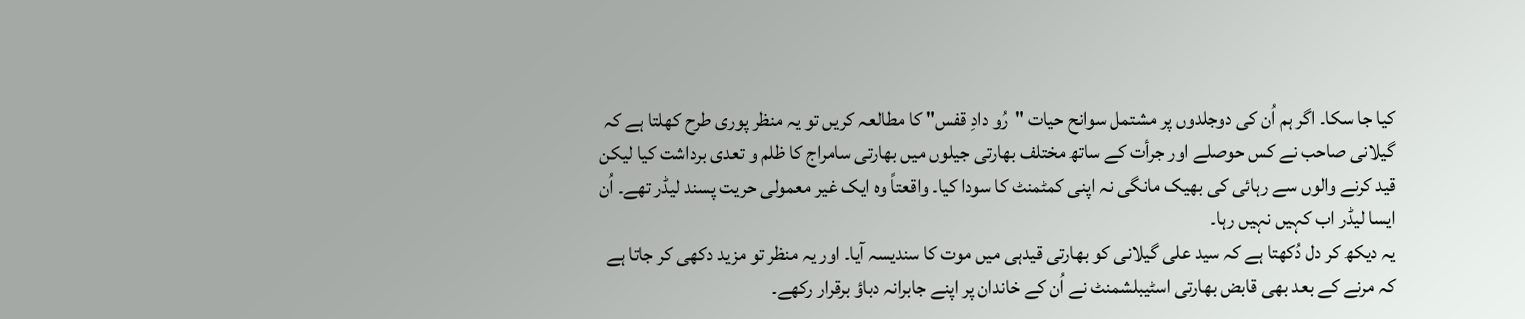کیا جا سکا۔ اگر ہم اُن کی دوجلدوں پر مشتمل سوانح حیات "رُو دادِ قفس" کا مطالعہ کریں تو یہ منظر پوری طرح کھلتا ہے کہ گیلانی صاحب نے کس حوصلے اور جرأت کے ساتھ مختلف بھارتی جیلوں میں بھارتی سامراج کا ظلم و تعدی برداشت کیا لیکن قید کرنے والوں سے رہائی کی بھیک مانگی نہ اپنی کمٹمنٹ کا سودا کیا۔ واقعتاً وہ ایک غیر معمولی حریت پسند لیڈر تھے۔ اُن ایسا لیڈر اب کہیں نہیں رہا۔
یہ دیکھ کر دل دُکھتا ہے کہ سید علی گیلانی کو بھارتی قیدہی میں موت کا سندیسہ آیا۔ اور یہ منظر تو مزید دکھی کر جاتا ہے کہ مرنے کے بعد بھی قابض بھارتی اسٹیبلشمنٹ نے اُن کے خاندان پر اپنے جابرانہ دباؤ برقرار رکھے۔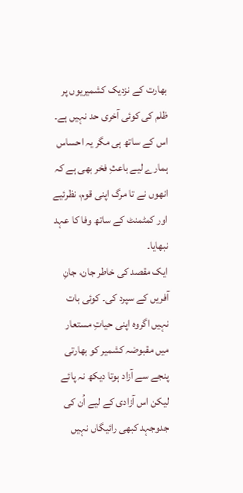بھارت کے نزدیک کشمیریوں پر ظلم کی کوئی آخری حد نہیں ہے۔ اس کے ساتھ ہی مگر یہ احساس ہمارے لیے باعثِ فخر بھی ہے کہ انھوں نے تا مرگ اپنی قوم، نظرئیے اور کمٹمنٹ کے ساتھ وفا کا عہد نبھایا۔
ایک مقصد کی خاطر جان، جانِ آفریں کے سپرد کی۔ کوئی بات نہیں اگروہ اپنی حیاتِ مستعار میں مقبوضہ کشمیر کو بھارتی پنجے سے آزاد ہوتا دیکھ نہ پائے لیکن اس آزادی کے لیے اُن کی جدوجہد کبھی رائیگاں نہیں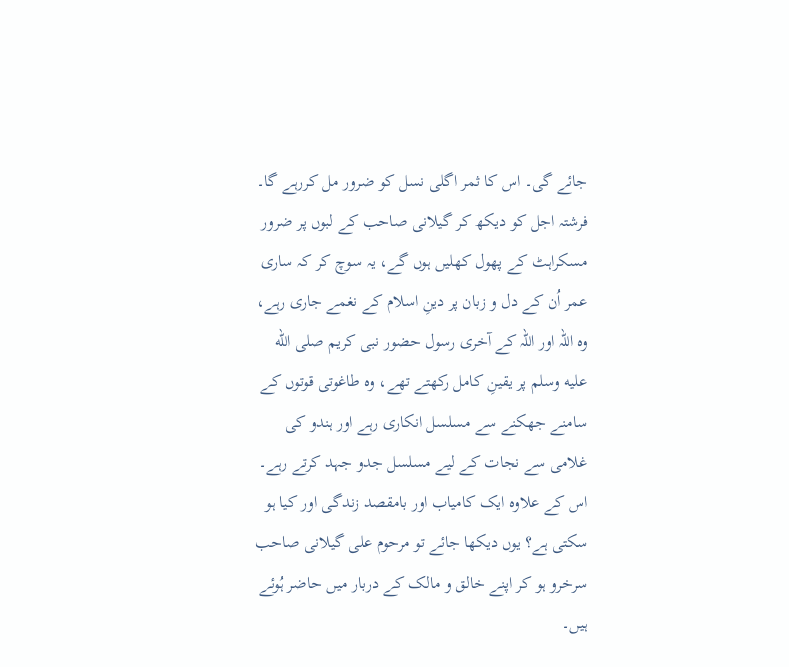جائے گی۔ اس کا ثمر اگلی نسل کو ضرور مل کررہے گا۔
فرشتہ اجل کو دیکھ کر گیلانی صاحب کے لبوں پر ضرور مسکراہٹ کے پھول کھلیں ہوں گے، یہ سوچ کر کہ ساری عمر اُن کے دل و زبان پر دینِ اسلام کے نغمے جاری رہے، وہ اللہ اور اللہ کے آخری رسول حضور نبی کریم صلى الله عليه وسلم پر یقینِ کامل رکھتے تھے، وہ طاغوتی قوتوں کے سامنے جھکنے سے مسلسل انکاری رہے اور ہندو کی غلامی سے نجات کے لیے مسلسل جدو جہد کرتے رہے۔ اس کے علاوہ ایک کامیاب اور بامقصد زندگی اور کیا ہو سکتی ہے؟ یوں دیکھا جائے تو مرحوم علی گیلانی صاحب سرخرو ہو کر اپنے خالق و مالک کے دربار میں حاضر ہُوئے ہیں۔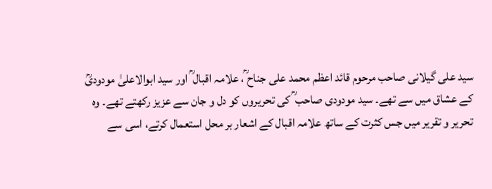سید علی گیلانی صاحب مرحوم قائد اعظم محمد علی جناح ؒ، علامہ اقبال ؒ اور سید ابوالاعلیٰ مودودیؒ کے عشاق میں سے تھے۔ سید مودودی صاحب ؒ کی تحریروں کو دل و جان سے عزیز رکھتے تھے۔ وہ تحریر و تقریر میں جس کثرت کے ساتھ علامہ اقبال کے اشعار بر محل استعمال کرتے، اسی سے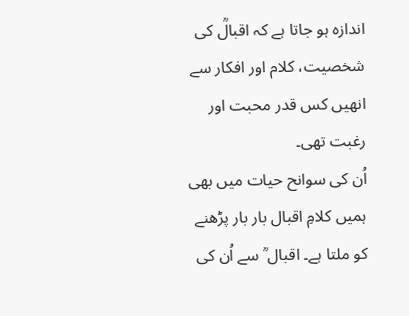اندازہ ہو جاتا ہے کہ اقبالؒ کی شخصیت، کلام اور افکار سے انھیں کس قدر محبت اور رغبت تھی۔
اُن کی سوانح حیات میں بھی ہمیں کلامِ اقبال بار بار پڑھنے کو ملتا ہے۔ اقبال ؒ سے اُن کی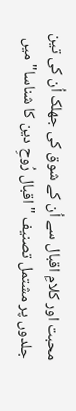محبت اور کلامِ اقبال سے اُن کے شوق کی جھلک اُن کی تین جلدوں پر مشتمل تصنیف "اقبال رُوحِ دین کا شناسا" میں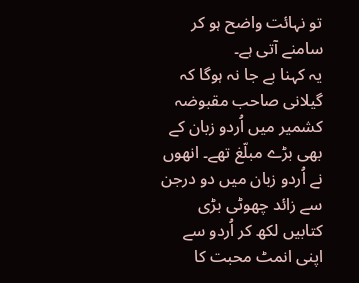تو نہائت واضح ہو کر سامنے آتی ہے۔
یہ کہنا بے جا نہ ہوگا کہ گیلانی صاحب مقبوضہ کشمیر میں اُردو زبان کے بھی بڑے مبلّغ تھے۔ انھوں نے اُردو زبان میں دو درجن سے زائد چھوٹی بڑی کتابیں لکھ کر اُردو سے اپنی انمٹ محبت کا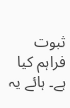ثبوت فراہم کیا ہے۔ ہائے یہ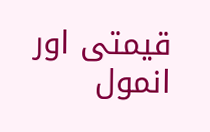قیمتی اور انمول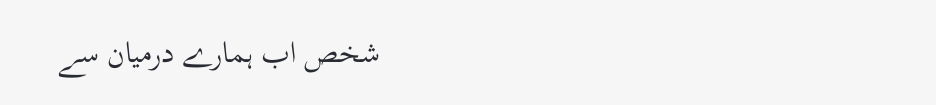شخص اب ہمارے درمیان سے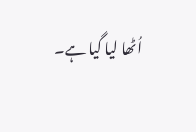اُٹھا لیا گیا ہے۔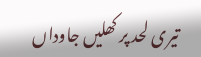تیری لحد پر کھلیں جاوداں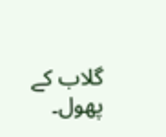گلاب کے پھول۔